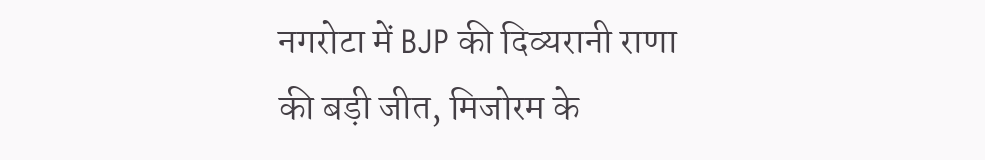नगरोटा में BJP की दिव्यरानी राणा की बड़ी जीत, मिजोरम के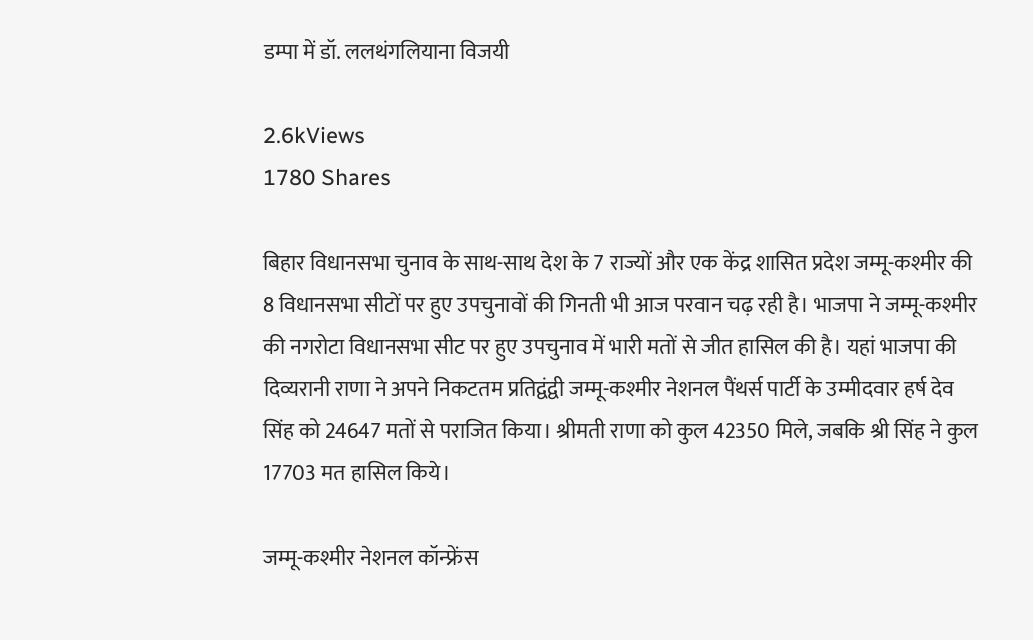डम्पा में डॉ. ललथंगलियाना विजयी

2.6kViews
1780 Shares

बिहार विधानसभा चुनाव के साथ-साथ देश के 7 राज्यों और एक केंद्र शासित प्रदेश जम्मू-कश्मीर की 8 विधानसभा सीटों पर हुए उपचुनावों की गिनती भी आज परवान चढ़ रही है। भाजपा ने जम्मू-कश्मीर की नगरोटा विधानसभा सीट पर हुए उपचुनाव में भारी मतों से जीत हासिल की है। यहां भाजपा की दिव्यरानी राणा ने अपने निकटतम प्रतिद्वंद्वी जम्मू-कश्मीर नेशनल पैंथर्स पार्टी के उम्मीदवार हर्ष देव सिंह को 24647 मतों से पराजित किया। श्रीमती राणा को कुल 42350 मिले, जबकि श्री सिंह ने कुल 17703 मत हासिल किये।

जम्मू-कश्मीर नेशनल कॉन्फ्रेंस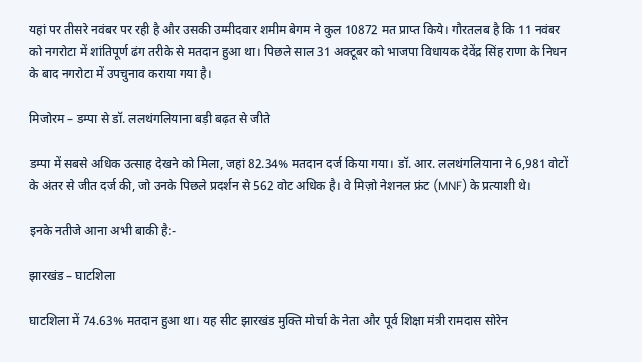यहां पर तीसरे नवंबर पर रही है और उसकी उम्मीदवार शमीम बेगम ने कुल 10872 मत प्राप्त किये। गौरतलब है कि 11 नवंबर को नगरोटा में शांतिपूर्ण ढंग तरीके से मतदान हुआ था। पिछले साल 31 अक्टूबर को भाजपा विधायक देवेंद्र सिंह राणा के निधन के बाद नगरोटा में उपचुनाव कराया गया है।

मिजोरम – डम्पा से डॉ. ललथंगलियाना बड़ी बढ़त से जीते

डम्पा में सबसे अधिक उत्साह देखने को मिला, जहां 82.34% मतदान दर्ज किया गया। डॉ. आर. ललथंगलियाना ने 6,981 वोटों के अंतर से जीत दर्ज की, जो उनके पिछले प्रदर्शन से 562 वोट अधिक है। वे मिज़ो नेशनल फ्रंट (MNF) के प्रत्याशी थे।

इनके नतीजे आना अभी बाकी है:-

झारखंड – घाटशिला

घाटशिला में 74.63% मतदान हुआ था। यह सीट झारखंड मुक्ति मोर्चा के नेता और पूर्व शिक्षा मंत्री रामदास सोरेन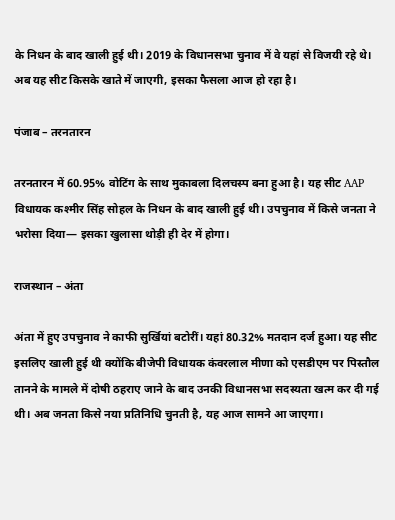के निधन के बाद खाली हुई थी। 2019 के विधानसभा चुनाव में वे यहां से विजयी रहे थे। अब यह सीट किसके खाते में जाएगी, इसका फैसला आज हो रहा है।

पंजाब – तरनतारन

तरनतारन में 60.95% वोटिंग के साथ मुकाबला दिलचस्प बना हुआ है। यह सीट AAP विधायक कश्मीर सिंह सोहल के निधन के बाद खाली हुई थी। उपचुनाव में किसे जनता ने भरोसा दिया— इसका खुलासा थोड़ी ही देर में होगा।

राजस्थान – अंता

अंता में हुए उपचुनाव ने काफी सुर्खियां बटोरीं। यहां 80.32% मतदान दर्ज हुआ। यह सीट इसलिए खाली हुई थी क्योंकि बीजेपी विधायक कंवरलाल मीणा को एसडीएम पर पिस्तौल तानने के मामले में दोषी ठहराए जाने के बाद उनकी विधानसभा सदस्यता खत्म कर दी गई थी। अब जनता किसे नया प्रतिनिधि चुनती है, यह आज सामने आ जाएगा।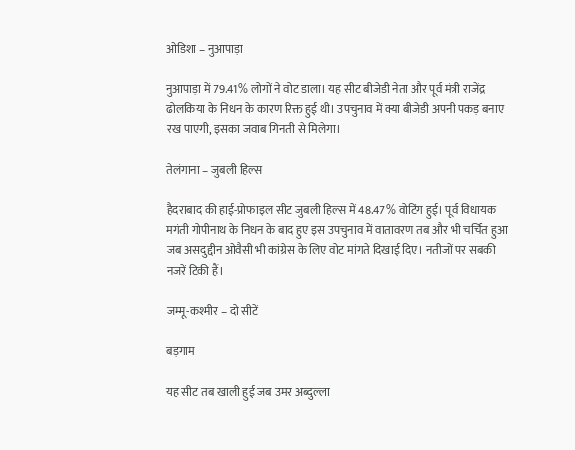ओडिशा – नुआपाड़ा

नुआपाड़ा में 79.41% लोगों ने वोट डाला। यह सीट बीजेडी नेता और पूर्व मंत्री राजेंद्र ढोलकिया के निधन के कारण रिक्त हुई थी। उपचुनाव में क्या बीजेडी अपनी पकड़ बनाए रख पाएगी, इसका जवाब गिनती से मिलेगा।

तेलंगाना – जुबली हिल्स

हैदराबाद की हाई-प्रोफाइल सीट जुबली हिल्स में 48.47% वोटिंग हुई। पूर्व विधायक मगंती गोपीनाथ के निधन के बाद हुए इस उपचुनाव में वातावरण तब और भी चर्चित हुआ जब असदुद्दीन ओवैसी भी कांग्रेस के लिए वोट मांगते दिखाई दिए। नतीजों पर सबकी नजरें टिकी हैं।

जम्मू-कश्मीर – दो सीटें

बड़गाम

यह सीट तब खाली हुई जब उमर अब्दुल्ला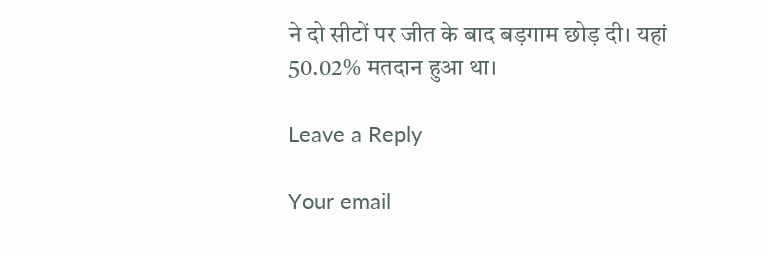ने दो सीटों पर जीत के बाद बड़गाम छोड़ दी। यहां 50.02% मतदान हुआ था।

Leave a Reply

Your email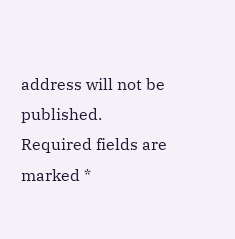address will not be published. Required fields are marked *